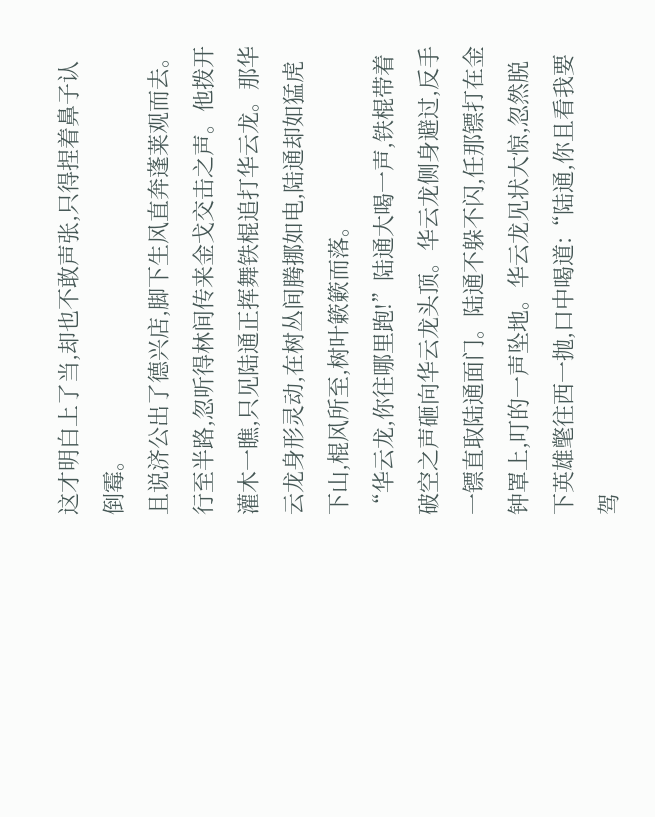这才明白上了当,却也不敢声张,只得捏着鼻子认倒霉。
且说济公出了德兴店,脚下生风直奔蓬莱观而去。行至半路,忽听得林间传来金戈交击之声。他拨开灌木一瞧,只见陆通正挥舞铁棍追打华云龙。那华云龙身形灵动,在树丛间腾挪如电,陆通却如猛虎下山,棍风所至,树叶簌簌而落。
“华云龙,你往哪里跑!”陆通大喝一声,铁棍带着破空之声砸向华云龙头顶。华云龙侧身避过,反手一镖直取陆通面门。陆通不躲不闪,任那镖打在金钟罩上,叮的一声坠地。华云龙见状大惊,忽然脱下英雄氅往西一抛,口中喝道:“陆通,你且看我要驾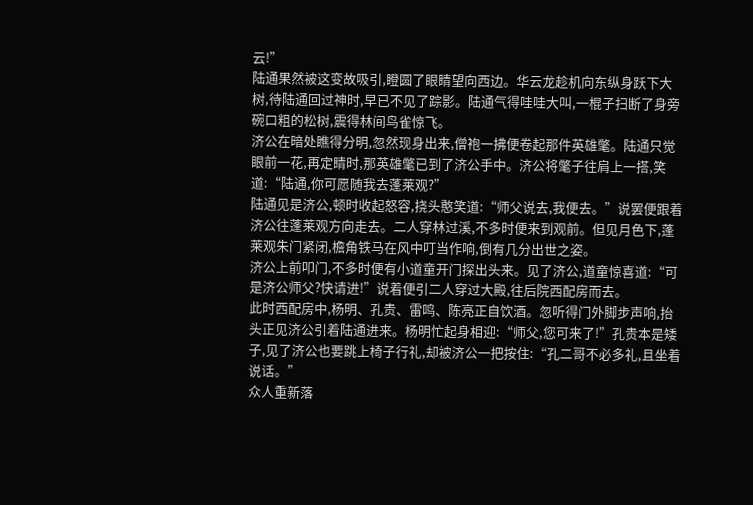云!”
陆通果然被这变故吸引,瞪圆了眼睛望向西边。华云龙趁机向东纵身跃下大树,待陆通回过神时,早已不见了踪影。陆通气得哇哇大叫,一棍子扫断了身旁碗口粗的松树,震得林间鸟雀惊飞。
济公在暗处瞧得分明,忽然现身出来,僧袍一拂便卷起那件英雄氅。陆通只觉眼前一花,再定睛时,那英雄氅已到了济公手中。济公将氅子往肩上一搭,笑道:“陆通,你可愿随我去蓬莱观?”
陆通见是济公,顿时收起怒容,挠头憨笑道:“师父说去,我便去。”说罢便跟着济公往蓬莱观方向走去。二人穿林过溪,不多时便来到观前。但见月色下,蓬莱观朱门紧闭,檐角铁马在风中叮当作响,倒有几分出世之姿。
济公上前叩门,不多时便有小道童开门探出头来。见了济公,道童惊喜道:“可是济公师父?快请进!”说着便引二人穿过大殿,往后院西配房而去。
此时西配房中,杨明、孔贵、雷鸣、陈亮正自饮酒。忽听得门外脚步声响,抬头正见济公引着陆通进来。杨明忙起身相迎:“师父,您可来了!”孔贵本是矮子,见了济公也要跳上椅子行礼,却被济公一把按住:“孔二哥不必多礼,且坐着说话。”
众人重新落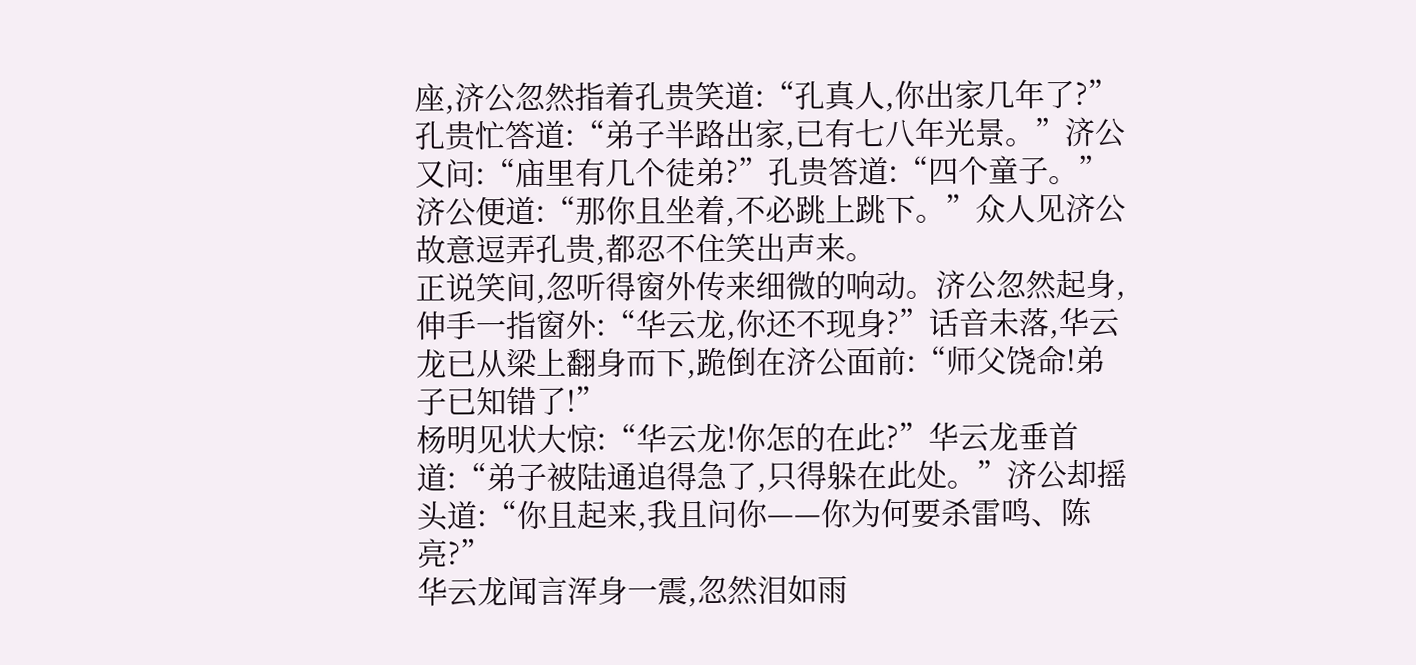座,济公忽然指着孔贵笑道:“孔真人,你出家几年了?”孔贵忙答道:“弟子半路出家,已有七八年光景。”济公又问:“庙里有几个徒弟?”孔贵答道:“四个童子。”济公便道:“那你且坐着,不必跳上跳下。”众人见济公故意逗弄孔贵,都忍不住笑出声来。
正说笑间,忽听得窗外传来细微的响动。济公忽然起身,伸手一指窗外:“华云龙,你还不现身?”话音未落,华云龙已从梁上翻身而下,跪倒在济公面前:“师父饶命!弟子已知错了!”
杨明见状大惊:“华云龙!你怎的在此?”华云龙垂首道:“弟子被陆通追得急了,只得躲在此处。”济公却摇头道:“你且起来,我且问你——你为何要杀雷鸣、陈亮?”
华云龙闻言浑身一震,忽然泪如雨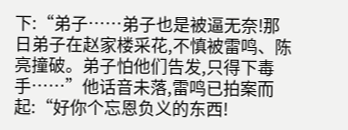下:“弟子……弟子也是被逼无奈!那日弟子在赵家楼采花,不慎被雷鸣、陈亮撞破。弟子怕他们告发,只得下毒手……”他话音未落,雷鸣已拍案而起:“好你个忘恩负义的东西!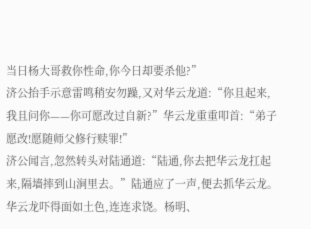当日杨大哥救你性命,你今日却要杀他?”
济公抬手示意雷鸣稍安勿躁,又对华云龙道:“你且起来,我且问你——你可愿改过自新?”华云龙重重叩首:“弟子愿改!愿随师父修行赎罪!”
济公闻言,忽然转头对陆通道:“陆通,你去把华云龙扛起来,隔墙摔到山涧里去。”陆通应了一声,便去抓华云龙。华云龙吓得面如土色,连连求饶。杨明、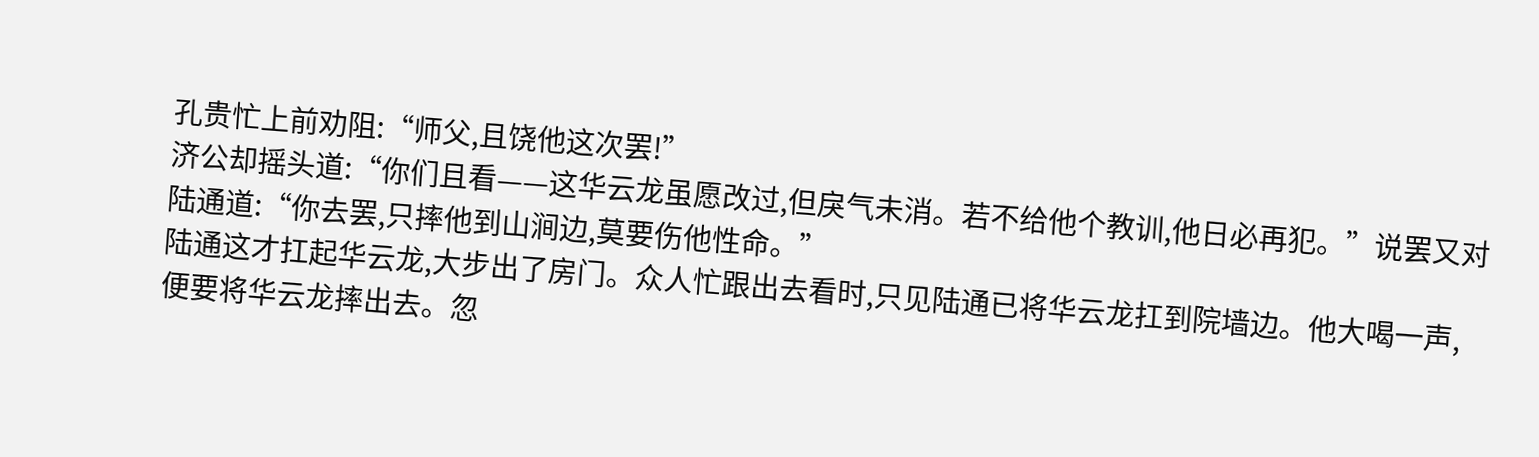孔贵忙上前劝阻:“师父,且饶他这次罢!”
济公却摇头道:“你们且看——这华云龙虽愿改过,但戾气未消。若不给他个教训,他日必再犯。”说罢又对陆通道:“你去罢,只摔他到山涧边,莫要伤他性命。”
陆通这才扛起华云龙,大步出了房门。众人忙跟出去看时,只见陆通已将华云龙扛到院墙边。他大喝一声,便要将华云龙摔出去。忽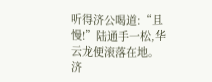听得济公喝道:“且慢!”陆通手一松,华云龙便滚落在地。
济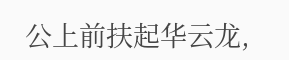公上前扶起华云龙,